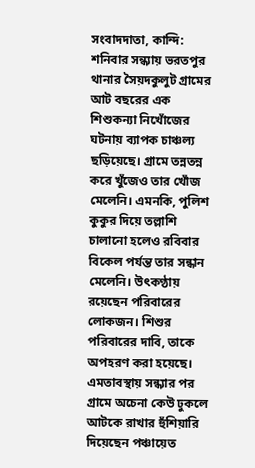সংবাদদাতা, কান্দি: শনিবার সন্ধ্যায় ভরতপুর থানার সৈয়দকুলুট গ্রামের আট বছরের এক শিশুকন্যা নিখোঁজের ঘটনায় ব্যাপক চাঞ্চল্য ছড়িয়েছে। গ্রামে তন্নতন্ন করে খুঁজেও তার খোঁজ মেলেনি। এমনকি, পুলিশ কুকুর দিয়ে তল্লাশি চালানো হলেও রবিবার বিকেল পর্যন্ত তার সন্ধান মেলেনি। উৎকণ্ঠায় রয়েছেন পরিবারের লোকজন। শিশুর পরিবারের দাবি, তাকে অপহরণ করা হয়েছে। এমতাবস্থায় সন্ধ্যার পর গ্রামে অচেনা কেউ ঢুকলে আটকে রাখার হুঁশিয়ারি দিয়েছেন পঞ্চায়েত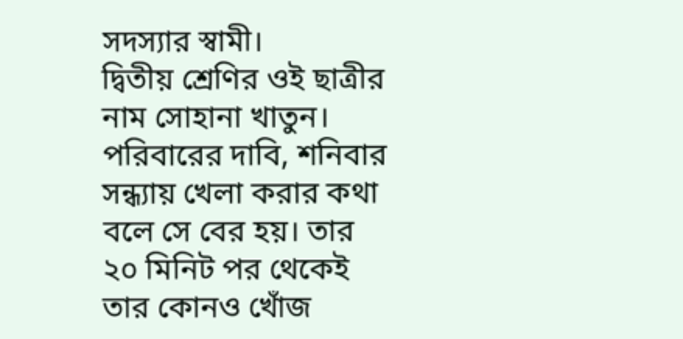সদস্যার স্বামী।
দ্বিতীয় শ্রেণির ওই ছাত্রীর নাম সোহানা খাতুন। পরিবারের দাবি, শনিবার সন্ধ্যায় খেলা করার কথা বলে সে বের হয়। তার ২০ মিনিট পর থেকেই তার কোনও খোঁজ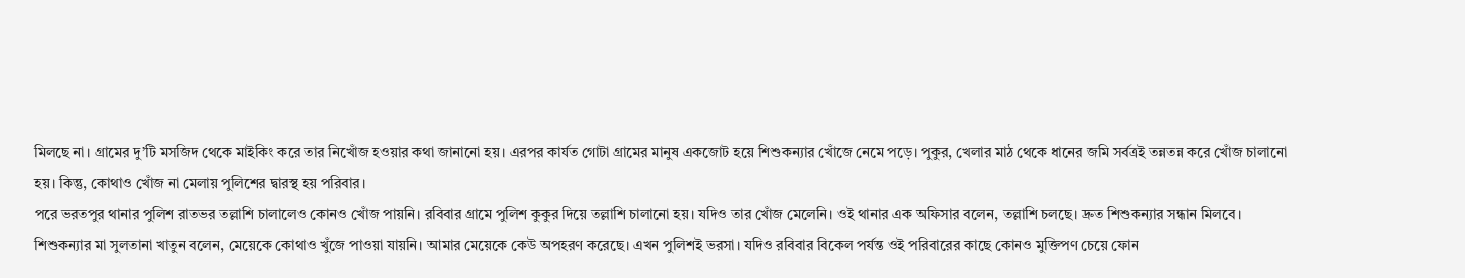মিলছে না। গ্রামের দু’টি মসজিদ থেকে মাইকিং করে তার নিখোঁজ হওয়ার কথা জানানো হয়। এরপর কার্যত গোটা গ্রামের মানুষ একজোট হয়ে শিশুকন্যার খোঁজে নেমে পড়ে। পুকুর, খেলার মাঠ থেকে ধানের জমি সর্বত্রই তন্নতন্ন করে খোঁজ চালানো হয়। কিন্তু, কোথাও খোঁজ না মেলায় পুলিশের দ্বারস্থ হয় পরিবার।
পরে ভরতপুর থানার পুলিশ রাতভর তল্লাশি চালালেও কোনও খোঁজ পায়নি। রবিবার গ্রামে পুলিশ কুকুর দিয়ে তল্লাশি চালানো হয়। যদিও তার খোঁজ মেলেনি। ওই থানার এক অফিসার বলেন, তল্লাশি চলছে। দ্রুত শিশুকন্যার সন্ধান মিলবে।
শিশুকন্যার মা সুলতানা খাতুন বলেন, মেয়েকে কোথাও খুঁজে পাওয়া যায়নি। আমার মেয়েকে কেউ অপহরণ করেছে। এখন পুলিশই ভরসা। যদিও রবিবার বিকেল পর্যন্ত ওই পরিবারের কাছে কোনও মুক্তিপণ চেয়ে ফোন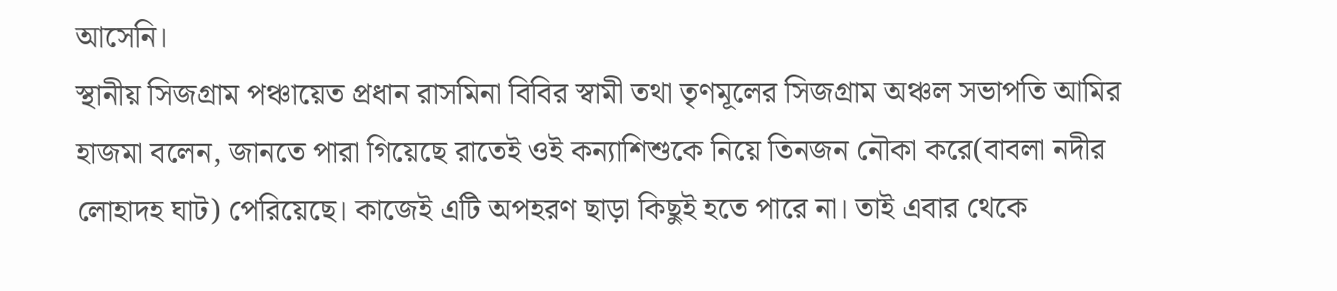আসেনি।
স্থানীয় সিজগ্রাম পঞ্চায়েত প্রধান রাসমিনা বিবির স্বামী তথা তৃণমূলের সিজগ্রাম অঞ্চল সভাপতি আমির হাজমা বলেন, জানতে পারা গিয়েছে রাতেই ওই কন্যাশিশুকে নিয়ে তিনজন নৌকা করে(বাবলা নদীর লোহাদহ ঘাট) পেরিয়েছে। কাজেই এটি অপহরণ ছাড়া কিছুই হতে পারে না। তাই এবার থেকে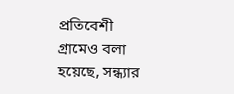প্রতিবেশী গ্রামেও বলা হয়েছে, সন্ধ্যার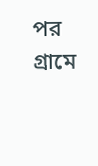পর গ্রামে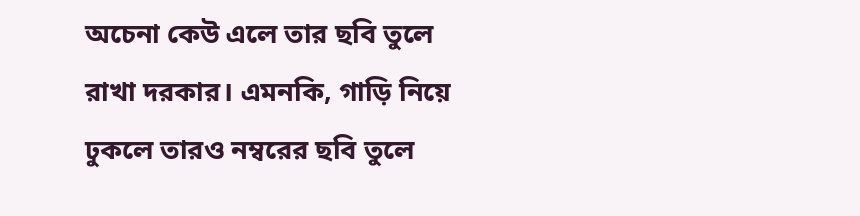অচেনা কেউ এলে তার ছবি তুলে রাখা দরকার। এমনকি, গাড়ি নিয়ে ঢুকলে তারও নম্বরের ছবি তুলে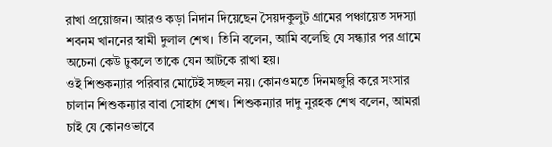রাখা প্রয়োজন। আরও কড়া নিদান দিয়েছেন সৈয়দকুলুট গ্রামের পঞ্চায়েত সদস্যা শবনম খাননের স্বামী দুলাল শেখ। তিনি বলেন, আমি বলেছি যে সন্ধ্যার পর গ্রামে অচেনা কেউ ঢুকলে তাকে যেন আটকে রাখা হয়।
ওই শিশুকন্যার পরিবার মোটেই সচ্ছল নয়। কোনওমতে দিনমজুরি করে সংসার চালান শিশুকন্যার বাবা সোহাগ শেখ। শিশুকন্যার দাদু নুরহক শেখ বলেন, আমরা চাই যে কোনওভাবে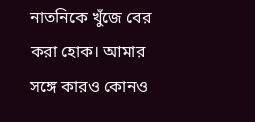নাতনিকে খুঁজে বের করা হোক। আমার সঙ্গে কারও কোনও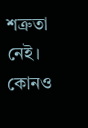শত্রুতা নেই। কোনও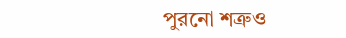পুরনো শত্রুও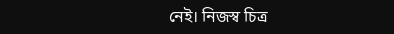নেই। নিজস্ব চিত্র